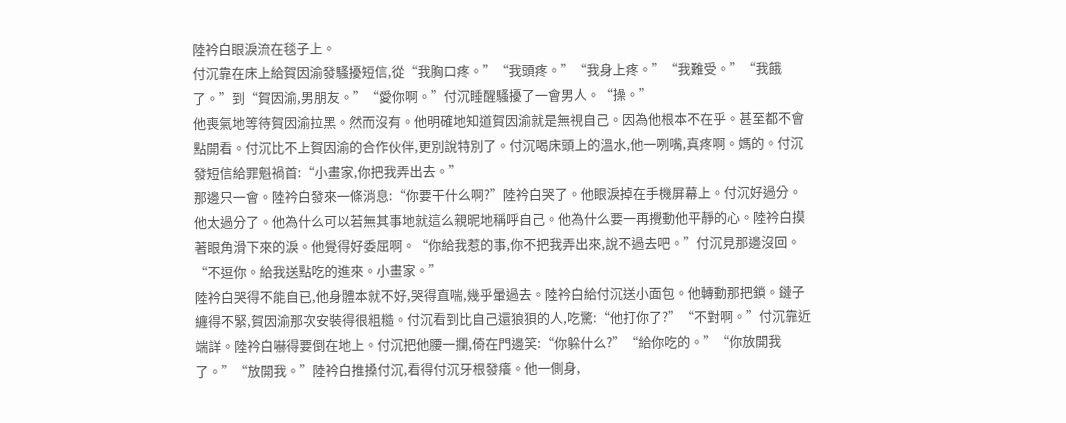陸衿白眼淚流在毯子上。
付沉靠在床上給賀因渝發騷擾短信,從“我胸口疼。”“我頭疼。”“我身上疼。”“我難受。”“我餓了。”到“賀因渝,男朋友。”“愛你啊。”付沉睡醒騷擾了一會男人。“操。”
他喪氣地等待賀因渝拉黑。然而沒有。他明確地知道賀因渝就是無視自己。因為他根本不在乎。甚至都不會點開看。付沉比不上賀因渝的合作伙伴,更別說特別了。付沉喝床頭上的溫水,他一咧嘴,真疼啊。媽的。付沉發短信給罪魁禍首:“小畫家,你把我弄出去。”
那邊只一會。陸衿白發來一條消息:“你要干什么啊?”陸衿白哭了。他眼淚掉在手機屏幕上。付沉好過分。他太過分了。他為什么可以若無其事地就這么親昵地稱呼自己。他為什么要一再攪動他平靜的心。陸衿白摸著眼角滑下來的淚。他覺得好委屈啊。“你給我惹的事,你不把我弄出來,說不過去吧。”付沉見那邊沒回。“不逗你。給我送點吃的進來。小畫家。”
陸衿白哭得不能自已,他身體本就不好,哭得直喘,幾乎暈過去。陸衿白給付沉送小面包。他轉動那把鎖。鏈子纏得不緊,賀因渝那次安裝得很粗糙。付沉看到比自己還狼狽的人,吃驚:“他打你了?”“不對啊。”付沉靠近端詳。陸衿白嚇得要倒在地上。付沉把他腰一攔,倚在門邊笑:“你躲什么?”“給你吃的。”“你放開我了。”“放開我。”陸衿白推搡付沉,看得付沉牙根發癢。他一側身,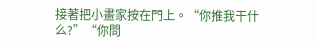接著把小畫家按在門上。“你推我干什么?”“你問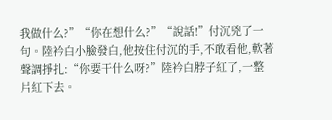我做什么?”“你在想什么?”“說話!”付沉兇了一句。陸衿白小臉發白,他按住付沉的手,不敢看他,軟著聲調掙扎:“你要干什么呀?”陸衿白脖子紅了,一整片紅下去。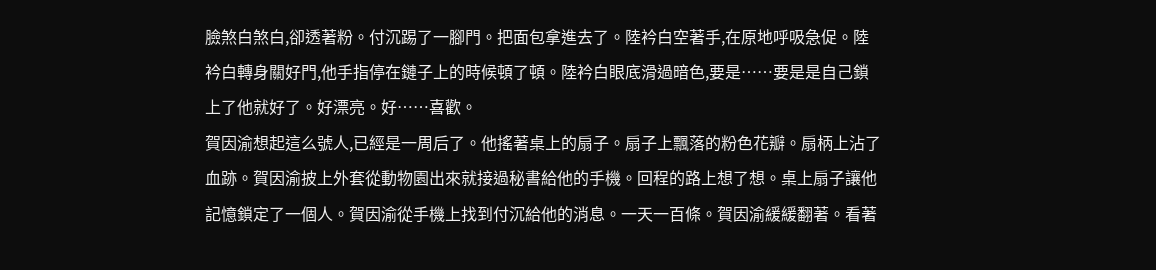臉煞白煞白,卻透著粉。付沉踢了一腳門。把面包拿進去了。陸衿白空著手,在原地呼吸急促。陸衿白轉身關好門,他手指停在鏈子上的時候頓了頓。陸衿白眼底滑過暗色,要是……要是是自己鎖上了他就好了。好漂亮。好……喜歡。
賀因渝想起這么號人,已經是一周后了。他搖著桌上的扇子。扇子上飄落的粉色花瓣。扇柄上沾了血跡。賀因渝披上外套從動物園出來就接過秘書給他的手機。回程的路上想了想。桌上扇子讓他記憶鎖定了一個人。賀因渝從手機上找到付沉給他的消息。一天一百條。賀因渝緩緩翻著。看著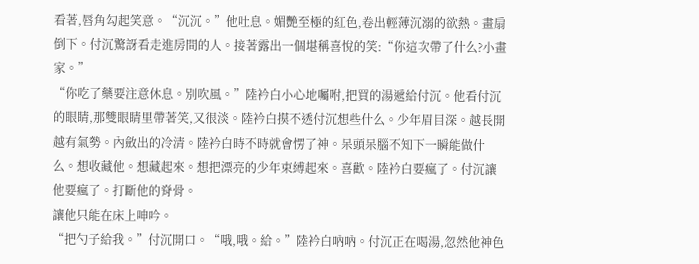看著,唇角勾起笑意。“沉沉。”他吐息。媚艷至極的紅色,卷出輕薄沉溺的欲熱。畫扇倒下。付沉驚訝看走進房間的人。接著露出一個堪稱喜悅的笑:“你這次帶了什么?小畫家。”
“你吃了藥要注意休息。別吹風。”陸衿白小心地囑咐,把買的湯遞給付沉。他看付沉的眼睛,那雙眼睛里帶著笑,又很淡。陸衿白摸不透付沉想些什么。少年眉目深。越長開越有氣勢。內斂出的冷清。陸衿白時不時就會愣了神。呆頭呆腦不知下一瞬能做什么。想收藏他。想藏起來。想把漂亮的少年束縛起來。喜歡。陸衿白要瘋了。付沉讓他要瘋了。打斷他的脊骨。
讓他只能在床上呻吟。
“把勺子給我。”付沉開口。“哦,哦。給。”陸衿白吶吶。付沉正在喝湯,忽然他神色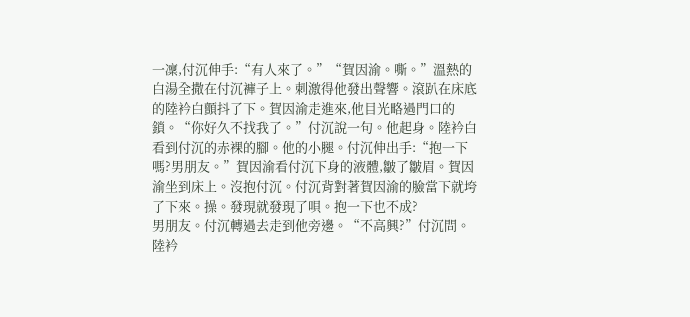一凜,付沉伸手:“有人來了。”“賀因渝。嘶。”溫熱的白湯全撒在付沉褲子上。刺激得他發出聲響。滾趴在床底的陸衿白顫抖了下。賀因渝走進來,他目光略過門口的鎖。“你好久不找我了。”付沉說一句。他起身。陸衿白看到付沉的赤裸的腳。他的小腿。付沉伸出手:“抱一下嗎?男朋友。”賀因渝看付沉下身的液體,皺了皺眉。賀因渝坐到床上。沒抱付沉。付沉背對著賀因渝的臉當下就垮了下來。操。發現就發現了唄。抱一下也不成?
男朋友。付沉轉過去走到他旁邊。“不高興?”付沉問。陸衿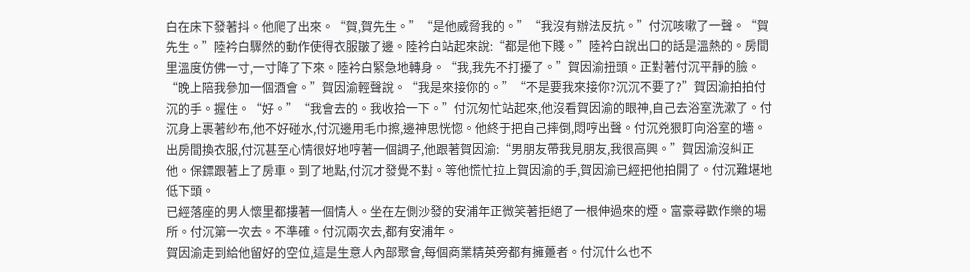白在床下發著抖。他爬了出來。“賀,賀先生。”“是他威脅我的。”“我沒有辦法反抗。”付沉咳嗽了一聲。“賀先生。”陸衿白驟然的動作使得衣服皺了邊。陸衿白站起來說:“都是他下賤。”陸衿白說出口的話是溫熱的。房間里溫度仿佛一寸,一寸降了下來。陸衿白緊急地轉身。“我,我先不打擾了。”賀因渝扭頭。正對著付沉平靜的臉。“晚上陪我參加一個酒會。”賀因渝輕聲說。“我是來接你的。”“不是要我來接你?沉沉不要了?”賀因渝拍拍付沉的手。握住。“好。”“我會去的。我收拾一下。”付沉匆忙站起來,他沒看賀因渝的眼神,自己去浴室洗漱了。付沉身上裹著紗布,他不好碰水,付沉邊用毛巾擦,邊神思恍惚。他終于把自己摔倒,悶哼出聲。付沉兇狠盯向浴室的墻。出房間換衣服,付沉甚至心情很好地哼著一個調子,他跟著賀因渝:“男朋友帶我見朋友,我很高興。”賀因渝沒糾正他。保鏢跟著上了房車。到了地點,付沉才發覺不對。等他慌忙拉上賀因渝的手,賀因渝已經把他拍開了。付沉難堪地低下頭。
已經落座的男人懷里都摟著一個情人。坐在左側沙發的安浦年正微笑著拒絕了一根伸過來的煙。富豪尋歡作樂的場所。付沉第一次去。不準確。付沉兩次去,都有安浦年。
賀因渝走到給他留好的空位,這是生意人內部聚會,每個商業精英旁都有擁躉者。付沉什么也不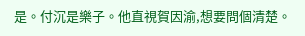是。付沉是樂子。他直視賀因渝,想要問個清楚。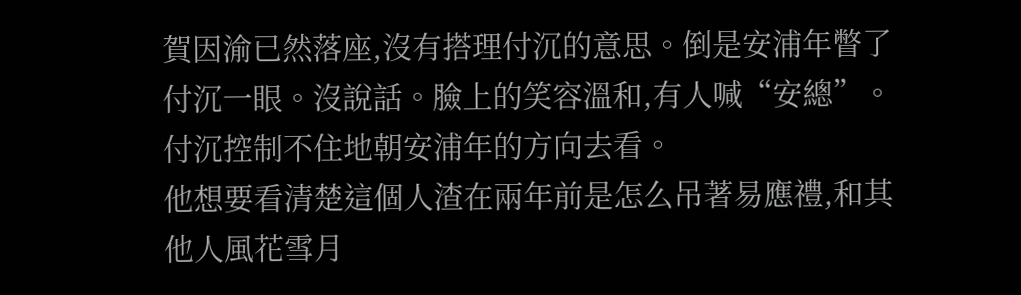賀因渝已然落座,沒有搭理付沉的意思。倒是安浦年瞥了付沉一眼。沒說話。臉上的笑容溫和,有人喊“安總”。付沉控制不住地朝安浦年的方向去看。
他想要看清楚這個人渣在兩年前是怎么吊著易應禮,和其他人風花雪月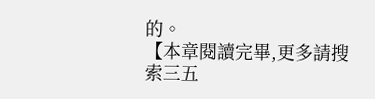的。
【本章閱讀完畢,更多請搜索三五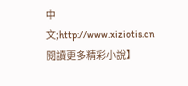中文;http://www.xiziotis.cn 閱讀更多精彩小說】